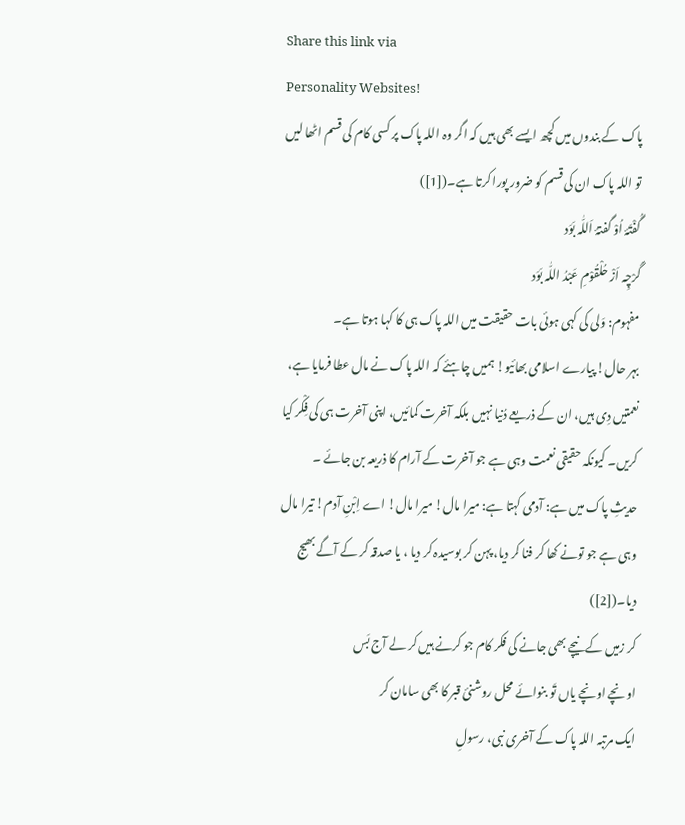Share this link via
Personality Websites!
پاک کے بندوں میں کچھ ایسے بھی ہیں کہ اگر وہ اللہ پاک پر کسی کام کی قسم اٹھا لیں تو اللہ پاک ان کی قسم کو ضرور پورا کرتا ہے۔([1])
گُفْتَۂ اُوْ گفتۂ اَللّٰہ بَوَد
گَرْچِہ اَزْ حُلْقُوْمِ عَبْدُ اللّٰہ بَوَد
مفہوم: وَلی کی کہی ہوئی بات حقیقت میں اللہ پاک ہی کا کہا ہوتا ہے۔
بہر حال! پیارے اسلامی بھائیو! ہمیں چاہئے کہ اللہ پاک نے مال عطا فرمایا ہے، نعمتیں دِی ہیں، ان کے ذریعے دُنیا نہیں بلکہ آخرت کمائیں، اپنی آخرت ہی کی فِکْر کیا کریں۔ کیونکہ حقیقی نعمت وہی ہے جو آخرت کے آرام کا ذریعہ بن جائے ۔
حدیثِ پاک میں ہے: آدمی کہتا ہے: میرا مال! میرا مال! اے اِبْنِ آدم! تیرا مال وہی ہے جو تونے کھا کر فنا کر دیا، پہن کر بوسیدہ کر دیا ، یا صدقہ کر کے آگے بھیج دیا۔([2])
کر زمیں کے نیچے بھی جانے کی فکر کام جو کرنے ہیں کر لے آج بَس
اونچے اونچے یاں تَو بنوائے محل روشنئ قبر کا بھی سامان کر
ایک مرتبہ اللہ پاک کے آخری نبی، رسولِ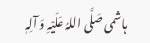ہاشمی صَلَّی اللہُ عَلَیْہِ وَ آلِہٖ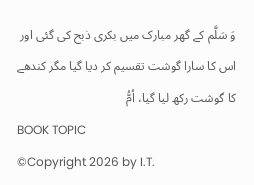وَ سَلَّم کے گھر مبارک میں بکری ذبح کی گئی اور اس کا سارا گوشت تقسیم کر دیا گیا مگر کندھے کا گوشت رکھ لیا گیا، اُمُّ
BOOK TOPIC
©Copyright 2026 by I.T.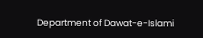Department of Dawat-e-Islami